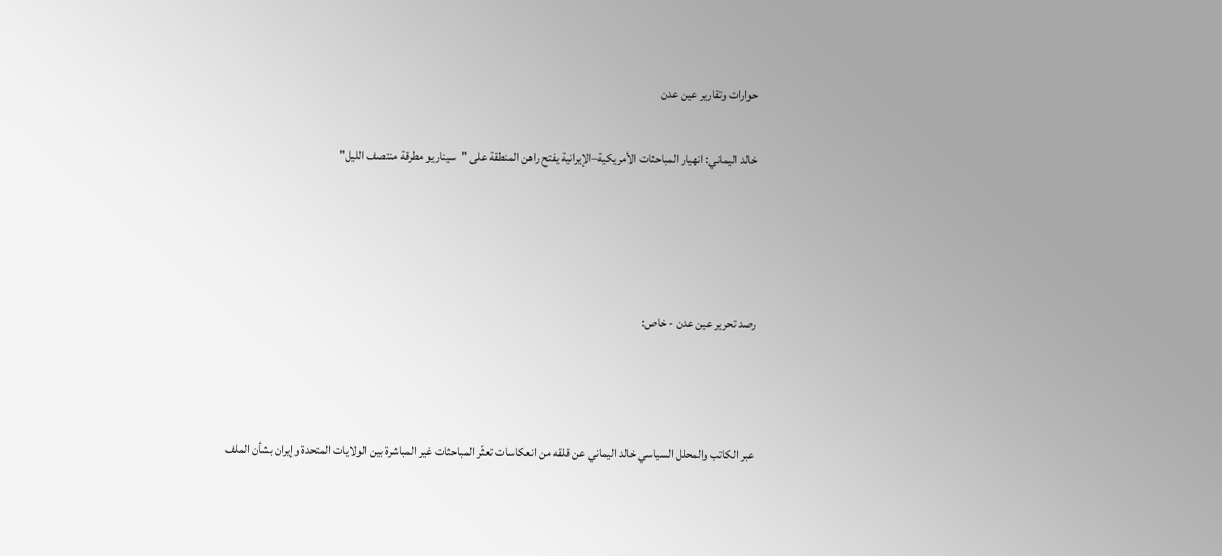حوارات وتقارير عين عدن

خالد اليماني: انهيار المباحثات الأمريكية–الإيرانية يفتح راهن المنطقة على "سيناريو مطرقة منتصف الليل"




رصد تحرير عين عدن - خاص:



عبر الكاتب والمحلل السياسي خالد اليماني عن قلقه من انعكاسات تعثّر المباحثات غير المباشرة بين الولايات المتحدة وإيران بشأن الملف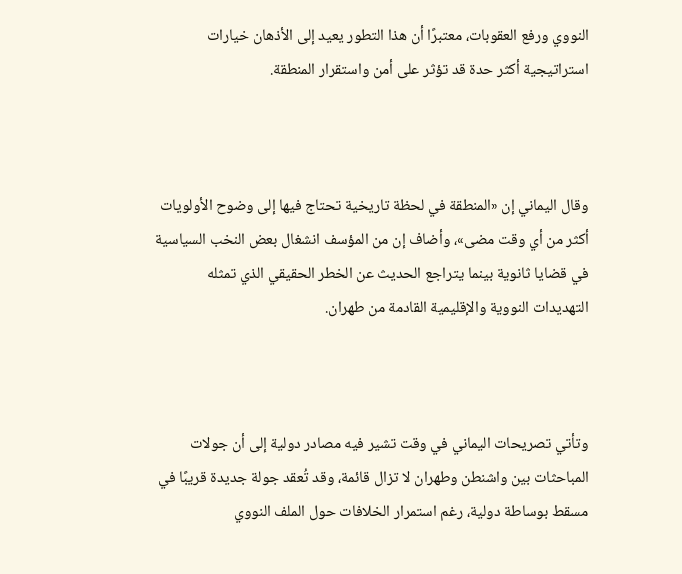النووي ورفع العقوبات، معتبرًا أن هذا التطور يعيد إلى الأذهان خيارات استراتيجية أكثر حدة قد تؤثر على أمن واستقرار المنطقة.



وقال اليماني إن «المنطقة في لحظة تاريخية تحتاج فيها إلى وضوح الأولويات أكثر من أي وقت مضى»، وأضاف إن من المؤسف انشغال بعض النخب السياسية في قضايا ثانوية بينما يتراجع الحديث عن الخطر الحقيقي الذي تمثله التهديدات النووية والإقليمية القادمة من طهران.



وتأتي تصريحات اليماني في وقت تشير فيه مصادر دولية إلى أن جولات المباحثات بين واشنطن وطهران لا تزال قائمة، وقد تُعقد جولة جديدة قريبًا في مسقط بوساطة دولية، رغم استمرار الخلافات حول الملف النووي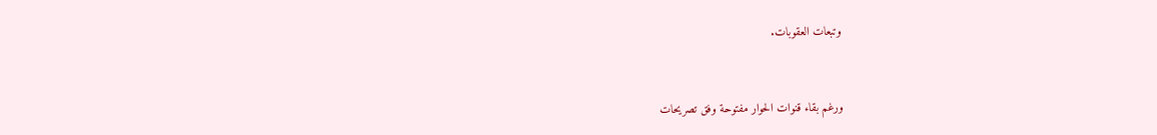وتبعات العقوبات.



ورغم بقاء قنوات الحوار مفتوحة وفق تصريحات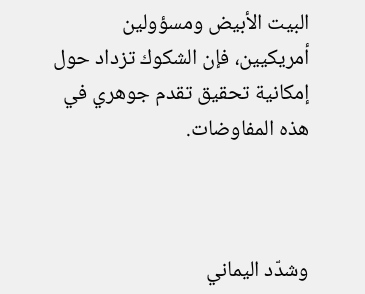البيت الأبيض ومسؤولين أمريكيين، فإن الشكوك تزداد حول إمكانية تحقيق تقدم جوهري في هذه المفاوضات.



وشدّد اليماني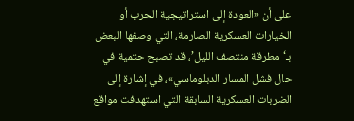على أن «العودة إلى استراتيجية الحرب أو الخيارات العسكرية الصارمة، التي وصفها البعض بـ‘مطرقة منتصف الليل’، قد تصبح حتمية في حال فشل المسار الدبلوماسي»، في إشارة إلى الضربات العسكرية السابقة التي استهدفت مواقع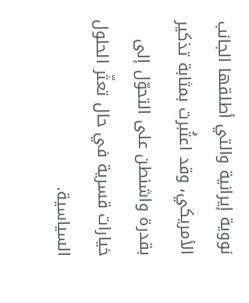نووية إيرانية والتي أطلقها الجانب الأمريكي، وقد اعتُبرت بمثابة تذكير بقدرة واشنطن على التحوّل إلى خيارات قسرية في حال تعثّر الحلول السياسية.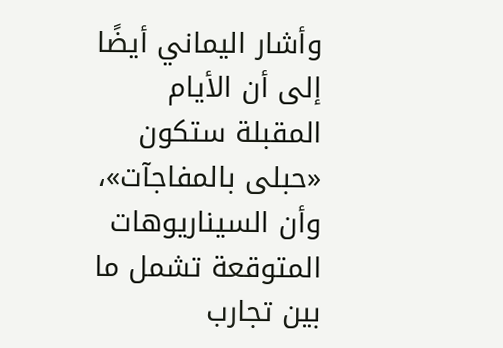وأشار اليماني أيضًا إلى أن الأيام المقبلة ستكون «حبلى بالمفاجآت»، وأن السيناريوهات المتوقعة تشمل ما بين تجارب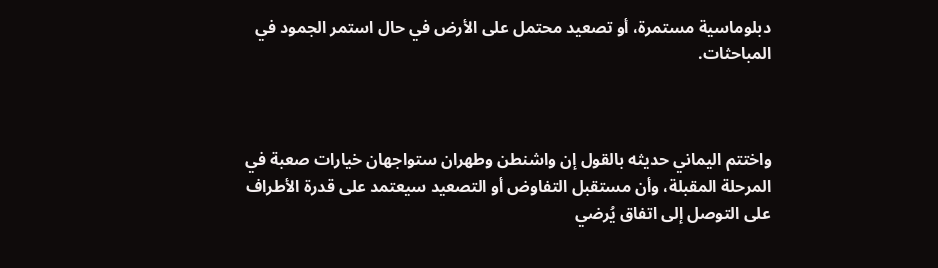دبلوماسية مستمرة، أو تصعيد محتمل على الأرض في حال استمر الجمود في المباحثات.



واختتم اليماني حديثه بالقول إن واشنطن وطهران ستواجهان خيارات صعبة في المرحلة المقبلة، وأن مستقبل التفاوض أو التصعيد سيعتمد على قدرة الأطراف على التوصل إلى اتفاق يُرضي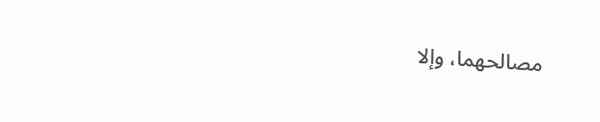مصالحهما، وإلا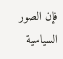فإن الصور السياسية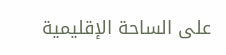على الساحة الإقليمية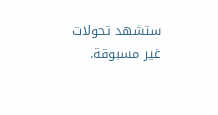ستشهد تحولات غير مسبوقة.